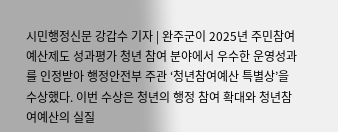시민행정신문 강갑수 기자 | 완주군이 2025년 주민참여예산제도 성과평가 청년 참여 분야에서 우수한 운영성과를 인정받아 행정안전부 주관 ‘청년참여예산 특별상’을 수상했다. 이번 수상은 청년의 행정 참여 확대와 청년참여예산의 실질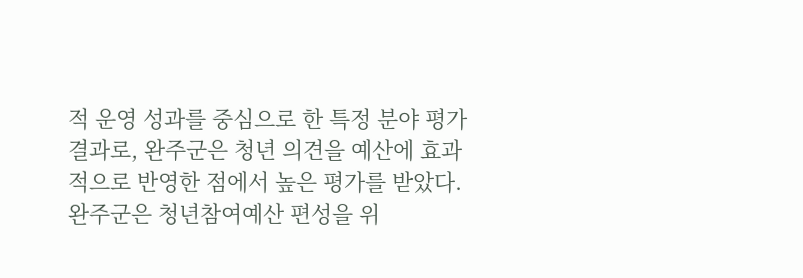적 운영 성과를 중심으로 한 특정 분야 평가 결과로, 완주군은 청년 의견을 예산에 효과적으로 반영한 점에서 높은 평가를 받았다. 완주군은 청년참여예산 편성을 위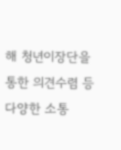해 청년이장단을 통한 의견수렴 등 다양한 소통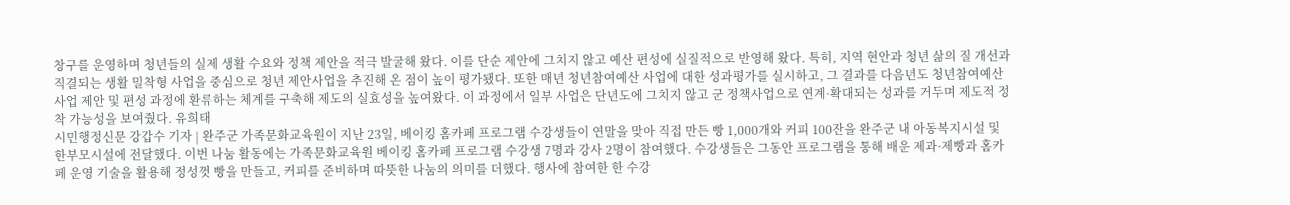창구를 운영하며 청년들의 실제 생활 수요와 정책 제안을 적극 발굴해 왔다. 이를 단순 제안에 그치지 않고 예산 편성에 실질적으로 반영해 왔다. 특히, 지역 현안과 청년 삶의 질 개선과 직결되는 생활 밀착형 사업을 중심으로 청년 제안사업을 추진해 온 점이 높이 평가됐다. 또한 매년 청년참여예산 사업에 대한 성과평가를 실시하고, 그 결과를 다음년도 청년참여예산 사업 제안 및 편성 과정에 환류하는 체계를 구축해 제도의 실효성을 높여왔다. 이 과정에서 일부 사업은 단년도에 그치지 않고 군 정책사업으로 연계·확대되는 성과를 거두며 제도적 정착 가능성을 보여줬다. 유희태
시민행정신문 강갑수 기자 | 완주군 가족문화교육원이 지난 23일, 베이킹 홈카페 프로그램 수강생들이 연말을 맞아 직접 만든 빵 1,000개와 커피 100잔을 완주군 내 아동복지시설 및 한부모시설에 전달했다. 이번 나눔 활동에는 가족문화교육원 베이킹 홈카페 프로그램 수강생 7명과 강사 2명이 참여했다. 수강생들은 그동안 프로그램을 통해 배운 제과·제빵과 홈카페 운영 기술을 활용해 정성껏 빵을 만들고, 커피를 준비하며 따뜻한 나눔의 의미를 더했다. 행사에 참여한 한 수강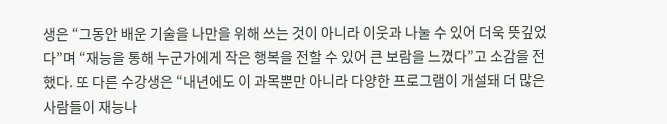생은 “그동안 배운 기술을 나만을 위해 쓰는 것이 아니라 이웃과 나눌 수 있어 더욱 뜻깊었다”며 “재능을 통해 누군가에게 작은 행복을 전할 수 있어 큰 보람을 느꼈다”고 소감을 전했다. 또 다른 수강생은 “내년에도 이 과목뿐만 아니라 다양한 프로그램이 개설돼 더 많은 사람들이 재능나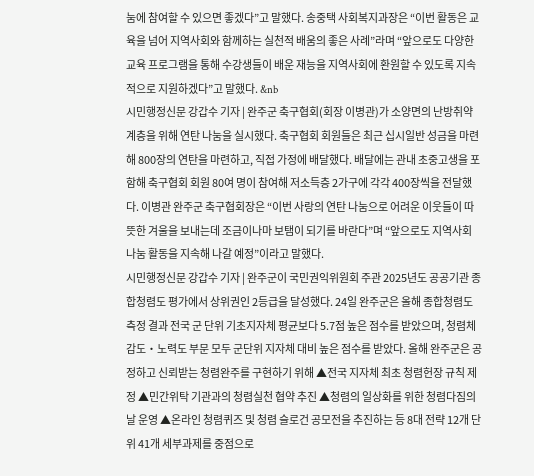눔에 참여할 수 있으면 좋겠다”고 말했다. 송중택 사회복지과장은 “이번 활동은 교육을 넘어 지역사회와 함께하는 실천적 배움의 좋은 사례”라며 “앞으로도 다양한 교육 프로그램을 통해 수강생들이 배운 재능을 지역사회에 환원할 수 있도록 지속적으로 지원하겠다”고 말했다. &nb
시민행정신문 강갑수 기자 | 완주군 축구협회(회장 이병관)가 소양면의 난방취약계층을 위해 연탄 나눔을 실시했다. 축구협회 회원들은 최근 십시일반 성금을 마련해 800장의 연탄을 마련하고, 직접 가정에 배달했다. 배달에는 관내 초중고생을 포함해 축구협회 회원 80여 명이 참여해 저소득층 2가구에 각각 400장씩을 전달했다. 이병관 완주군 축구협회장은 “이번 사랑의 연탄 나눔으로 어려운 이웃들이 따뜻한 겨울을 보내는데 조금이나마 보탬이 되기를 바란다”며 “앞으로도 지역사회 나눔 활동을 지속해 나갈 예정”이라고 말했다.
시민행정신문 강갑수 기자 | 완주군이 국민권익위원회 주관 2025년도 공공기관 종합청렴도 평가에서 상위권인 2등급을 달성했다. 24일 완주군은 올해 종합청렴도 측정 결과 전국 군 단위 기초지자체 평균보다 5.7점 높은 점수를 받았으며, 청렴체감도‧노력도 부문 모두 군단위 지자체 대비 높은 점수를 받았다. 올해 완주군은 공정하고 신뢰받는 청렴완주를 구현하기 위해 ▲전국 지자체 최초 청렴헌장 규칙 제정 ▲민간위탁 기관과의 청렴실천 협약 추진 ▲청렴의 일상화를 위한 청렴다짐의 날 운영 ▲온라인 청렴퀴즈 및 청렴 슬로건 공모전을 추진하는 등 8대 전략 12개 단위 41개 세부과제를 중점으로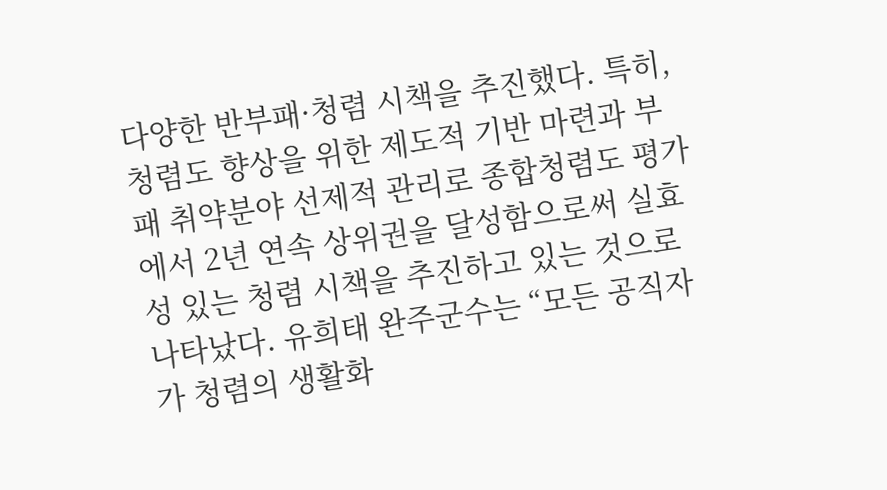다양한 반부패·청렴 시책을 추진했다. 특히, 청렴도 향상을 위한 제도적 기반 마련과 부패 취약분야 선제적 관리로 종합청렴도 평가에서 2년 연속 상위권을 달성함으로써 실효성 있는 청렴 시책을 추진하고 있는 것으로 나타났다. 유희태 완주군수는 “모든 공직자가 청렴의 생활화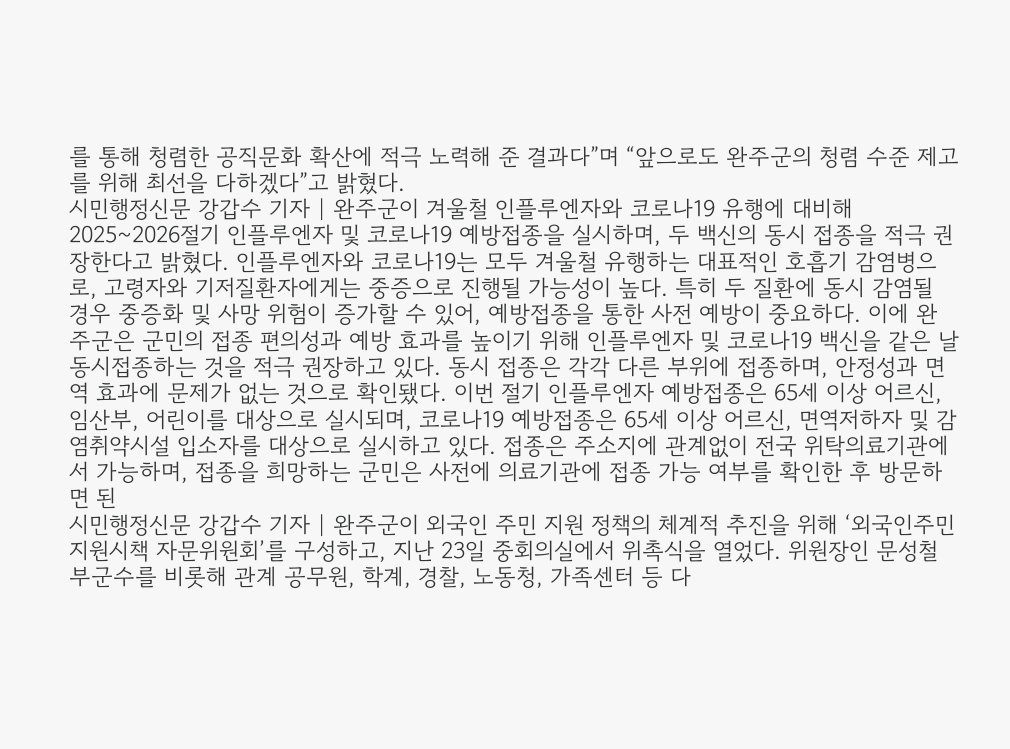를 통해 청렴한 공직문화 확산에 적극 노력해 준 결과다”며 “앞으로도 완주군의 청렴 수준 제고를 위해 최선을 다하겠다”고 밝혔다.
시민행정신문 강갑수 기자 | 완주군이 겨울철 인플루엔자와 코로나19 유행에 대비해 2025~2026절기 인플루엔자 및 코로나19 예방접종을 실시하며, 두 백신의 동시 접종을 적극 권장한다고 밝혔다. 인플루엔자와 코로나19는 모두 겨울철 유행하는 대표적인 호흡기 감염병으로, 고령자와 기저질환자에게는 중증으로 진행될 가능성이 높다. 특히 두 질환에 동시 감염될 경우 중증화 및 사망 위험이 증가할 수 있어, 예방접종을 통한 사전 예방이 중요하다. 이에 완주군은 군민의 접종 편의성과 예방 효과를 높이기 위해 인플루엔자 및 코로나19 백신을 같은 날 동시접종하는 것을 적극 권장하고 있다. 동시 접종은 각각 다른 부위에 접종하며, 안정성과 면역 효과에 문제가 없는 것으로 확인됐다. 이번 절기 인플루엔자 예방접종은 65세 이상 어르신, 임산부, 어린이를 대상으로 실시되며, 코로나19 예방접종은 65세 이상 어르신, 면역저하자 및 감염취약시설 입소자를 대상으로 실시하고 있다. 접종은 주소지에 관계없이 전국 위탁의료기관에서 가능하며, 접종을 희망하는 군민은 사전에 의료기관에 접종 가능 여부를 확인한 후 방문하면 된
시민행정신문 강갑수 기자 | 완주군이 외국인 주민 지원 정책의 체계적 추진을 위해 ‘외국인주민 지원시책 자문위원회’를 구성하고, 지난 23일 중회의실에서 위촉식을 열었다. 위원장인 문성철 부군수를 비롯해 관계 공무원, 학계, 경찰, 노동청, 가족센터 등 다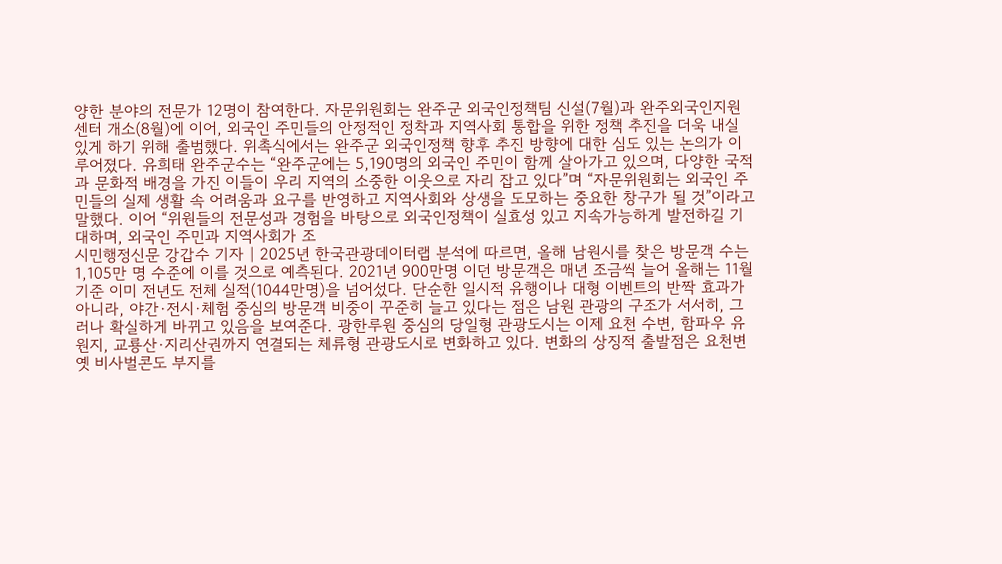양한 분야의 전문가 12명이 참여한다. 자문위원회는 완주군 외국인정책팀 신설(7월)과 완주외국인지원센터 개소(8월)에 이어, 외국인 주민들의 안정적인 정착과 지역사회 통합을 위한 정책 추진을 더욱 내실 있게 하기 위해 출범했다. 위촉식에서는 완주군 외국인정책 향후 추진 방향에 대한 심도 있는 논의가 이루어졌다. 유희태 완주군수는 “완주군에는 5,190명의 외국인 주민이 함께 살아가고 있으며, 다양한 국적과 문화적 배경을 가진 이들이 우리 지역의 소중한 이웃으로 자리 잡고 있다”며 “자문위원회는 외국인 주민들의 실제 생활 속 어려움과 요구를 반영하고 지역사회와 상생을 도모하는 중요한 창구가 될 것”이라고 말했다. 이어 “위원들의 전문성과 경험을 바탕으로 외국인정책이 실효성 있고 지속가능하게 발전하길 기대하며, 외국인 주민과 지역사회가 조
시민행정신문 강갑수 기자 | 2025년 한국관광데이터랩 분석에 따르면, 올해 남원시를 찾은 방문객 수는 1,105만 명 수준에 이를 것으로 예측된다. 2021년 900만명 이던 방문객은 매년 조금씩 늘어 올해는 11월 기준 이미 전년도 전체 실적(1044만명)을 넘어섰다. 단순한 일시적 유행이나 대형 이벤트의 반짝 효과가 아니라, 야간·전시·체험 중심의 방문객 비중이 꾸준히 늘고 있다는 점은 남원 관광의 구조가 서서히, 그러나 확실하게 바뀌고 있음을 보여준다. 광한루원 중심의 당일형 관광도시는 이제 요천 수변, 함파우 유원지, 교룡산·지리산권까지 연결되는 체류형 관광도시로 변화하고 있다. 변화의 상징적 출발점은 요천변 옛 비사벌콘도 부지를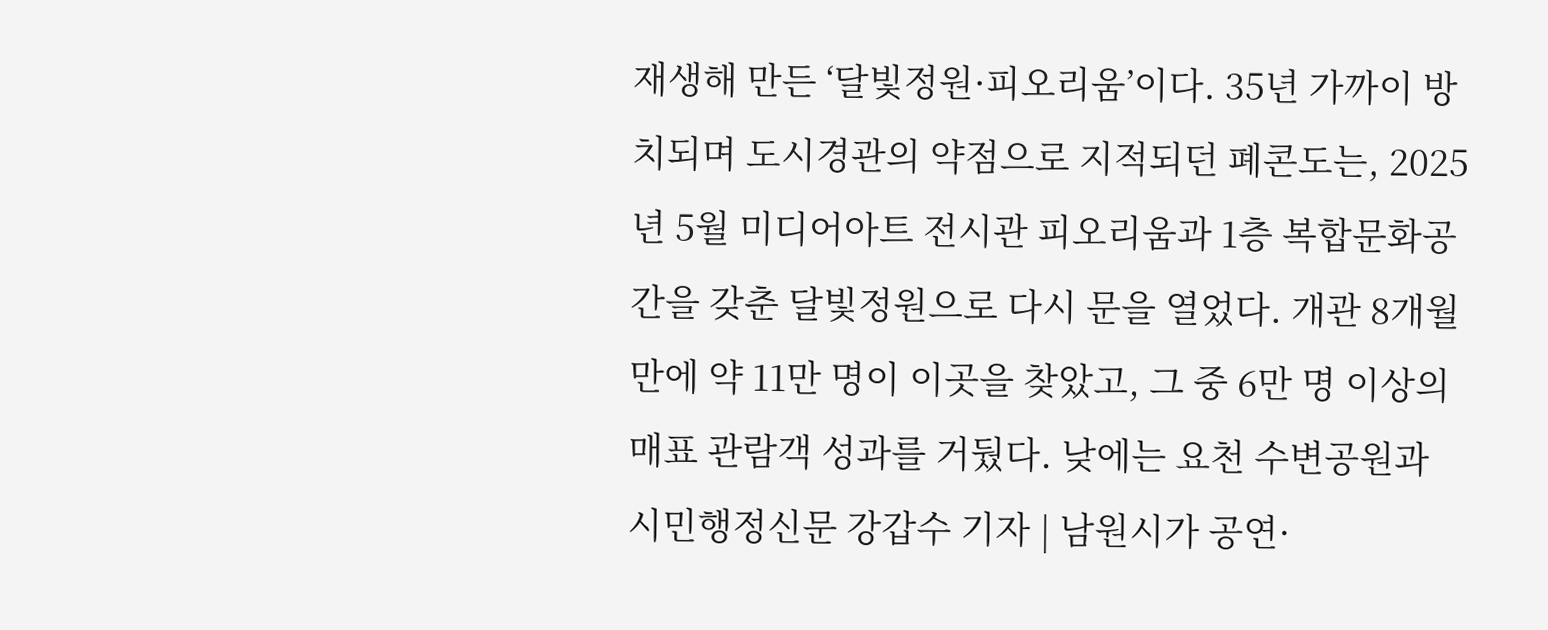재생해 만든 ‘달빛정원·피오리움’이다. 35년 가까이 방치되며 도시경관의 약점으로 지적되던 폐콘도는, 2025년 5월 미디어아트 전시관 피오리움과 1층 복합문화공간을 갖춘 달빛정원으로 다시 문을 열었다. 개관 8개월만에 약 11만 명이 이곳을 찾았고, 그 중 6만 명 이상의 매표 관람객 성과를 거뒀다. 낮에는 요천 수변공원과
시민행정신문 강갑수 기자 | 남원시가 공연·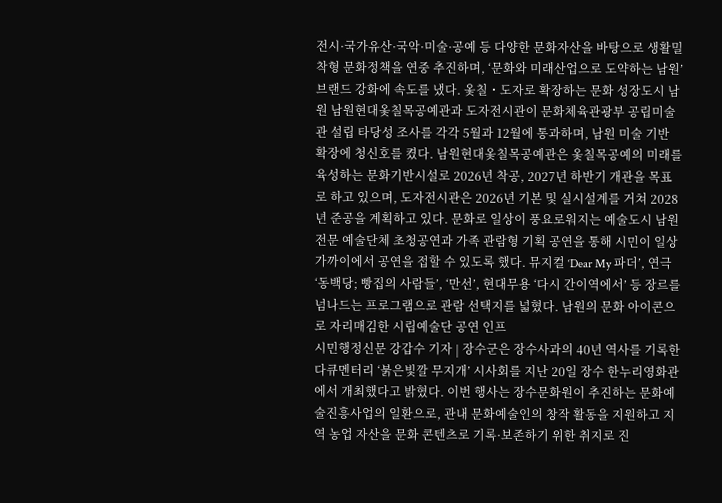전시·국가유산·국악·미술·공예 등 다양한 문화자산을 바탕으로 생활밀착형 문화정책을 연중 추진하며, ‘문화와 미래산업으로 도약하는 남원’ 브랜드 강화에 속도를 냈다. 옻칠・도자로 확장하는 문화 성장도시 남원 남원현대옻칠목공예관과 도자전시관이 문화체육관광부 공립미술관 설립 타당성 조사를 각각 5월과 12월에 통과하며, 남원 미술 기반 확장에 청신호를 켰다. 남원현대옻칠목공예관은 옻칠목공예의 미래를 육성하는 문화기반시설로 2026년 착공, 2027년 하반기 개관을 목표로 하고 있으며, 도자전시관은 2026년 기본 및 실시설계를 거쳐 2028년 준공을 계획하고 있다. 문화로 일상이 풍요로워지는 예술도시 남원 전문 예술단체 초청공연과 가족 관람형 기획 공연을 통해 시민이 일상 가까이에서 공연을 접할 수 있도록 했다. 뮤지컬 ‘Dear My 파더’, 연극 ‘동백당; 빵집의 사람들’, ‘만선’, 현대무용 ‘다시 간이역에서’ 등 장르를 넘나드는 프로그램으로 관람 선택지를 넓혔다. 남원의 문화 아이콘으로 자리매김한 시립예술단 공연 인프
시민행정신문 강갑수 기자 | 장수군은 장수사과의 40년 역사를 기록한 다큐멘터리 ‘붉은빛깔 무지개’ 시사회를 지난 20일 장수 한누리영화관에서 개최했다고 밝혔다. 이번 행사는 장수문화원이 추진하는 문화예술진흥사업의 일환으로, 관내 문화예술인의 창작 활동을 지원하고 지역 농업 자산을 문화 콘텐츠로 기록·보존하기 위한 취지로 진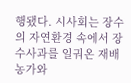행됐다. 시사회는 장수의 자연환경 속에서 장수사과를 일궈온 재배 농가와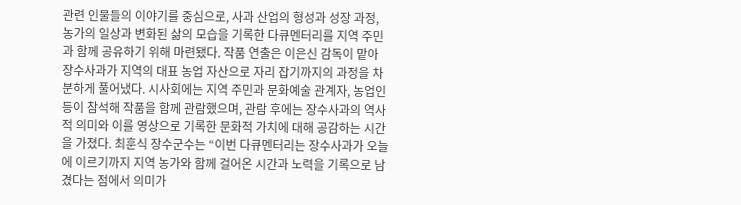관련 인물들의 이야기를 중심으로, 사과 산업의 형성과 성장 과정, 농가의 일상과 변화된 삶의 모습을 기록한 다큐멘터리를 지역 주민과 함께 공유하기 위해 마련됐다. 작품 연출은 이은신 감독이 맡아 장수사과가 지역의 대표 농업 자산으로 자리 잡기까지의 과정을 차분하게 풀어냈다. 시사회에는 지역 주민과 문화예술 관계자, 농업인 등이 참석해 작품을 함께 관람했으며, 관람 후에는 장수사과의 역사적 의미와 이를 영상으로 기록한 문화적 가치에 대해 공감하는 시간을 가졌다. 최훈식 장수군수는 “이번 다큐멘터리는 장수사과가 오늘에 이르기까지 지역 농가와 함께 걸어온 시간과 노력을 기록으로 남겼다는 점에서 의미가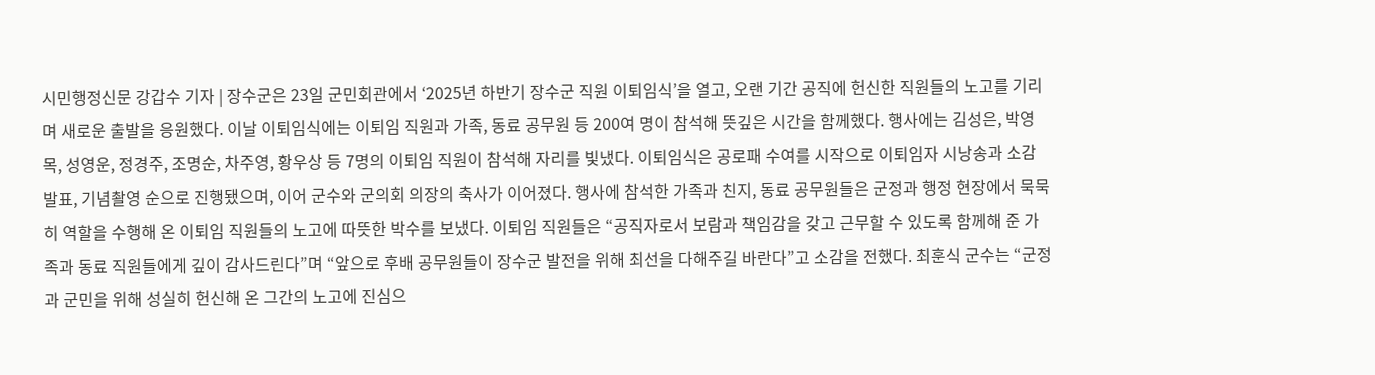시민행정신문 강갑수 기자 | 장수군은 23일 군민회관에서 ‘2025년 하반기 장수군 직원 이퇴임식’을 열고, 오랜 기간 공직에 헌신한 직원들의 노고를 기리며 새로운 출발을 응원했다. 이날 이퇴임식에는 이퇴임 직원과 가족, 동료 공무원 등 200여 명이 참석해 뜻깊은 시간을 함께했다. 행사에는 김성은, 박영목, 성영운, 정경주, 조명순, 차주영, 황우상 등 7명의 이퇴임 직원이 참석해 자리를 빛냈다. 이퇴임식은 공로패 수여를 시작으로 이퇴임자 시낭송과 소감 발표, 기념촬영 순으로 진행됐으며, 이어 군수와 군의회 의장의 축사가 이어졌다. 행사에 참석한 가족과 친지, 동료 공무원들은 군정과 행정 현장에서 묵묵히 역할을 수행해 온 이퇴임 직원들의 노고에 따뜻한 박수를 보냈다. 이퇴임 직원들은 “공직자로서 보람과 책임감을 갖고 근무할 수 있도록 함께해 준 가족과 동료 직원들에게 깊이 감사드린다”며 “앞으로 후배 공무원들이 장수군 발전을 위해 최선을 다해주길 바란다”고 소감을 전했다. 최훈식 군수는 “군정과 군민을 위해 성실히 헌신해 온 그간의 노고에 진심으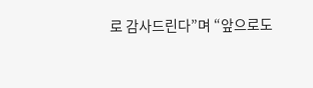로 감사드린다”며 “앞으로도